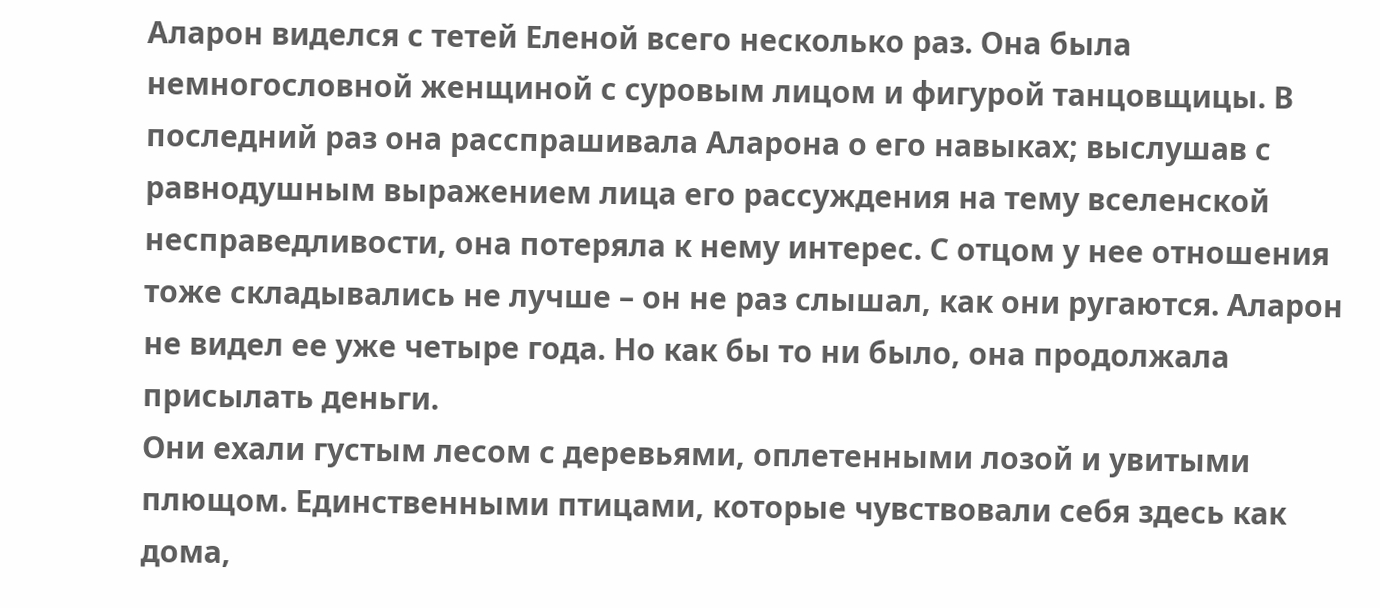Аларон виделся с тетей Еленой всего несколько раз. Она была немногословной женщиной с суровым лицом и фигурой танцовщицы. В последний раз она расспрашивала Аларона о его навыках; выслушав с равнодушным выражением лица его рассуждения на тему вселенской несправедливости, она потеряла к нему интерес. С отцом у нее отношения тоже складывались не лучше – он не раз слышал, как они ругаются. Аларон не видел ее уже четыре года. Но как бы то ни было, она продолжала присылать деньги.
Они ехали густым лесом с деревьями, оплетенными лозой и увитыми плющом. Единственными птицами, которые чувствовали себя здесь как дома,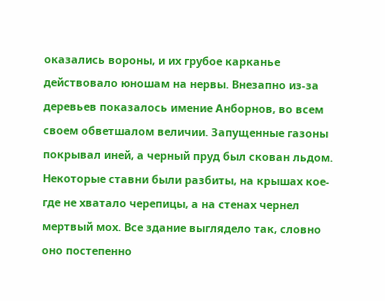оказались вороны, и их грубое карканье действовало юношам на нервы. Внезапно из-за деревьев показалось имение Анборнов, во всем своем обветшалом величии. Запущенные газоны покрывал иней, а черный пруд был скован льдом. Некоторые ставни были разбиты, на крышах кое-где не хватало черепицы, а на стенах чернел мертвый мох. Все здание выглядело так, словно оно постепенно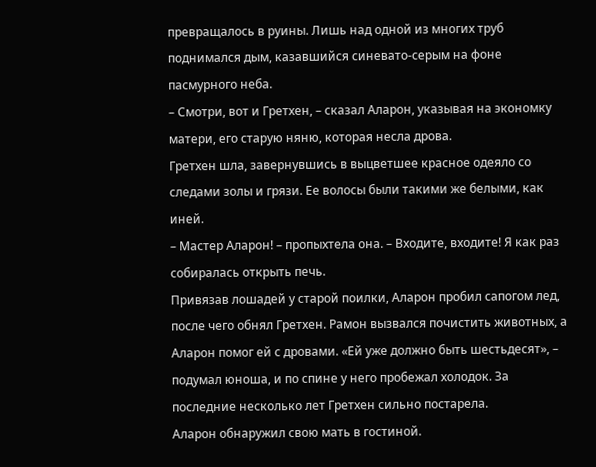превращалось в руины. Лишь над одной из многих труб поднимался дым, казавшийся синевато-серым на фоне пасмурного неба.
– Смотри, вот и Гретхен, – сказал Аларон, указывая на экономку матери, его старую няню, которая несла дрова.
Гретхен шла, завернувшись в выцветшее красное одеяло со следами золы и грязи. Ее волосы были такими же белыми, как иней.
– Мастер Аларон! – пропыхтела она. – Входите, входите! Я как раз собиралась открыть печь.
Привязав лошадей у старой поилки, Аларон пробил сапогом лед, после чего обнял Гретхен. Рамон вызвался почистить животных, а Аларон помог ей с дровами. «Ей уже должно быть шестьдесят», – подумал юноша, и по спине у него пробежал холодок. За последние несколько лет Гретхен сильно постарела.
Аларон обнаружил свою мать в гостиной.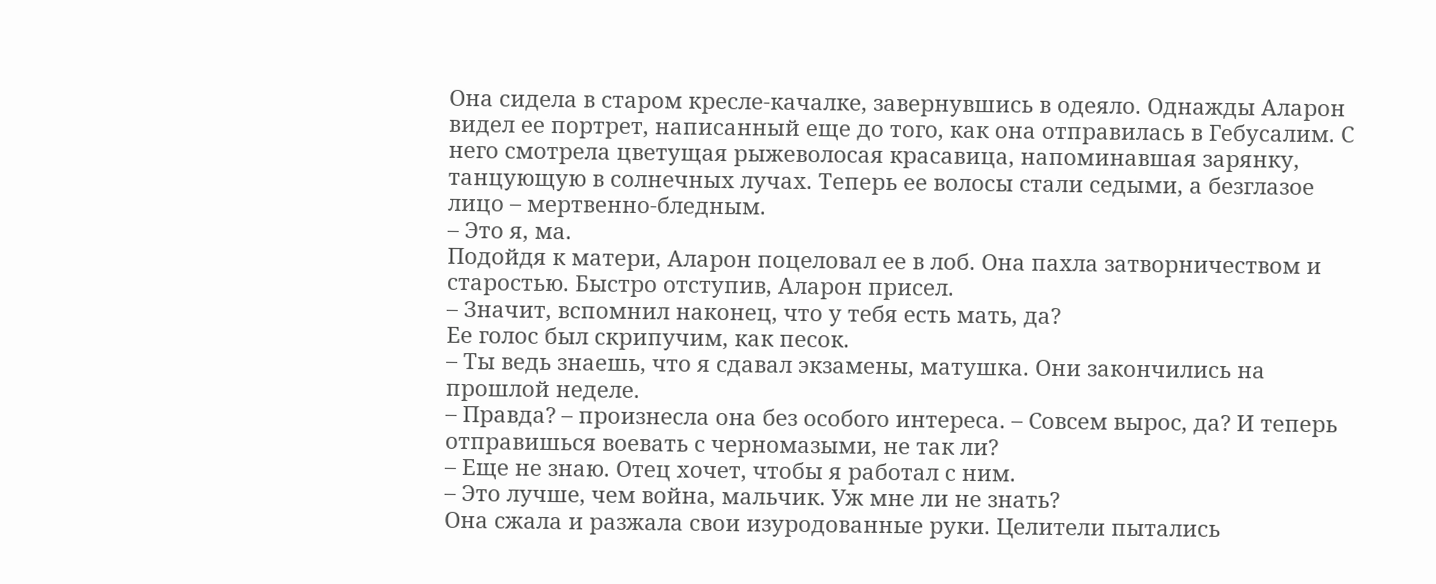Она сидела в старом кресле-качалке, завернувшись в одеяло. Однажды Аларон видел ее портрет, написанный еще до того, как она отправилась в Гебусалим. С него смотрела цветущая рыжеволосая красавица, напоминавшая зарянку, танцующую в солнечных лучах. Теперь ее волосы стали седыми, а безглазое лицо – мертвенно-бледным.
– Это я, ма.
Подойдя к матери, Аларон поцеловал ее в лоб. Она пахла затворничеством и старостью. Быстро отступив, Аларон присел.
– Значит, вспомнил наконец, что у тебя есть мать, да?
Ее голос был скрипучим, как песок.
– Ты ведь знаешь, что я сдавал экзамены, матушка. Они закончились на прошлой неделе.
– Правда? – произнесла она без особого интереса. – Совсем вырос, да? И теперь отправишься воевать с черномазыми, не так ли?
– Еще не знаю. Отец хочет, чтобы я работал с ним.
– Это лучше, чем война, мальчик. Уж мне ли не знать?
Она сжала и разжала свои изуродованные руки. Целители пытались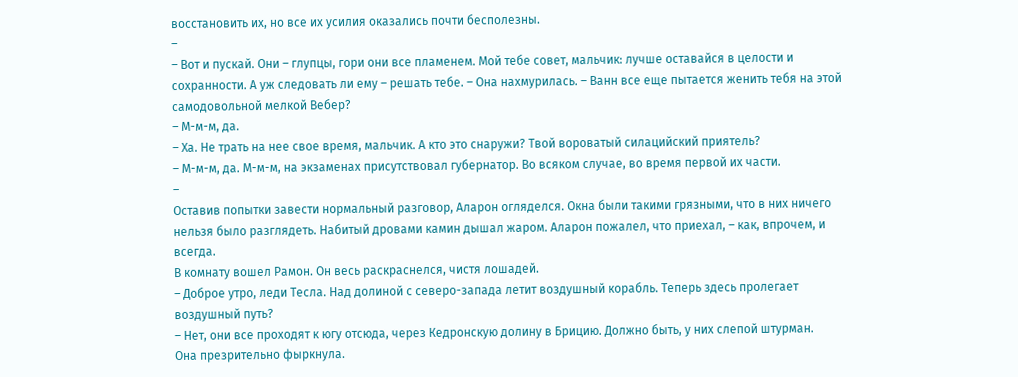восстановить их, но все их усилия оказались почти бесполезны.
–
– Вот и пускай. Они – глупцы, гори они все пламенем. Мой тебе совет, мальчик: лучше оставайся в целости и сохранности. А уж следовать ли ему – решать тебе. – Она нахмурилась. – Ванн все еще пытается женить тебя на этой самодовольной мелкой Вебер?
– М-м-м, да.
– Ха. Не трать на нее свое время, мальчик. А кто это снаружи? Твой вороватый силацийский приятель?
– М-м-м, да. М-м-м, на экзаменах присутствовал губернатор. Во всяком случае, во время первой их части.
–
Оставив попытки завести нормальный разговор, Аларон огляделся. Окна были такими грязными, что в них ничего нельзя было разглядеть. Набитый дровами камин дышал жаром. Аларон пожалел, что приехал, – как, впрочем, и всегда.
В комнату вошел Рамон. Он весь раскраснелся, чистя лошадей.
– Доброе утро, леди Тесла. Над долиной с северо-запада летит воздушный корабль. Теперь здесь пролегает воздушный путь?
– Нет, они все проходят к югу отсюда, через Кедронскую долину в Брицию. Должно быть, у них слепой штурман.
Она презрительно фыркнула.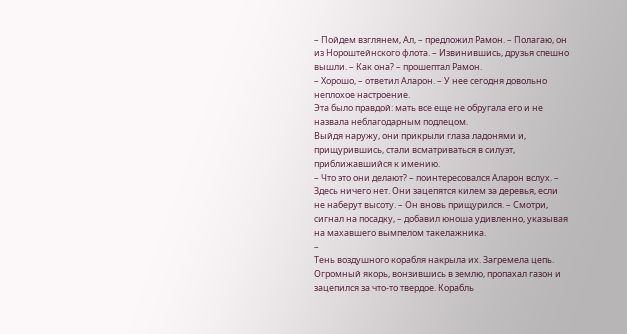– Пойдем взглянем, Ал, – предложил Рамон. – Полагаю, он из Нороштейнского флота. – Извинившись, друзья спешно вышли. – Как она? – прошептал Рамон.
– Хорошо, – ответил Аларон. – У нее сегодня довольно неплохое настроение.
Эта было правдой: мать все еще не обругала его и не назвала неблагодарным подлецом.
Выйдя наружу, они прикрыли глаза ладонями и, прищурившись, стали всматриваться в силуэт, приближавшийся к имению.
– Что это они делают? – поинтересовался Аларон вслух. – Здесь ничего нет. Они зацепятся килем за деревья, если не наберут высоту. – Он вновь прищурился. – Смотри, сигнал на посадку, – добавил юноша удивленно, указывая на махавшего вымпелом такелажника.
–
Тень воздушного корабля накрыла их. Загремела цепь. Огромный якорь, вонзившись в землю, пропахал газон и зацепился за что-то твердое. Корабль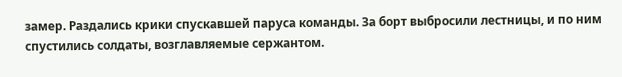замер. Раздались крики спускавшей паруса команды. За борт выбросили лестницы, и по ним спустились солдаты, возглавляемые сержантом.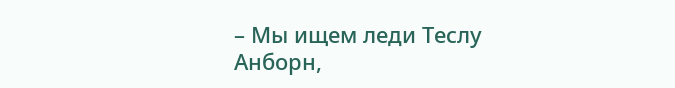– Мы ищем леди Теслу Анборн,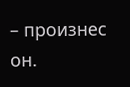– произнес он.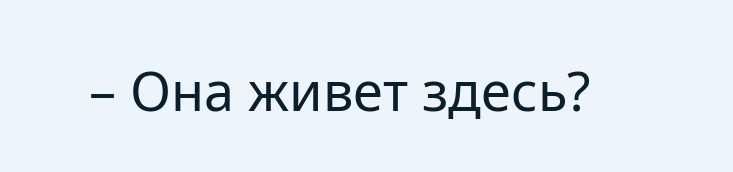– Она живет здесь?